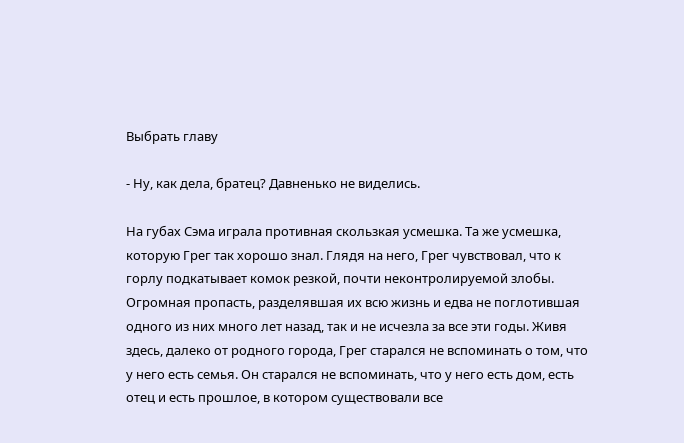Выбрать главу

- Ну, как дела, братец? Давненько не виделись.

На губах Сэма играла противная скользкая усмешка. Та же усмешка, которую Грег так хорошо знал. Глядя на него, Грег чувствовал, что к горлу подкатывает комок резкой, почти неконтролируемой злобы. Огромная пропасть, разделявшая их всю жизнь и едва не поглотившая одного из них много лет назад, так и не исчезла за все эти годы. Живя здесь, далеко от родного города, Грег старался не вспоминать о том, что у него есть семья. Он старался не вспоминать, что у него есть дом, есть отец и есть прошлое, в котором существовали все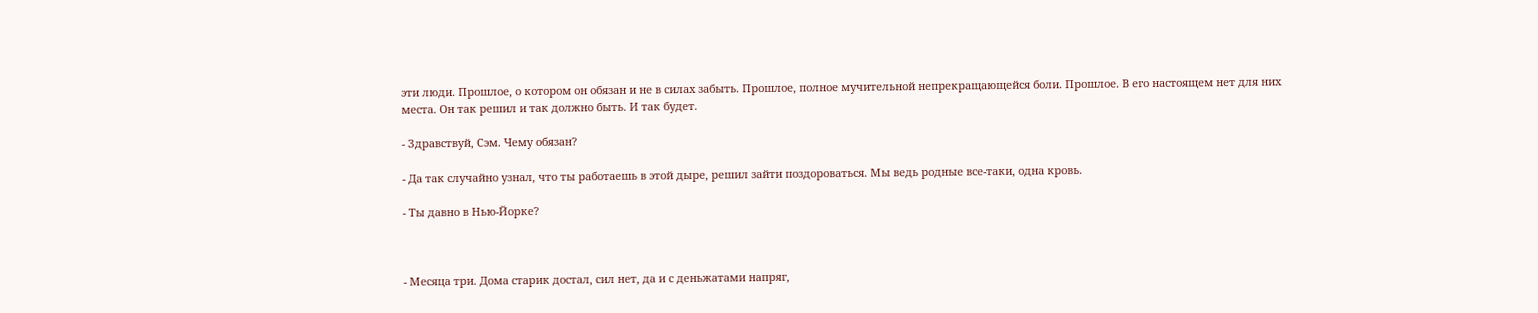эти люди. Прошлое, о котором он обязан и не в силах забыть. Прошлое, полное мучительной непрекращающейся боли. Прошлое. В его настоящем нет для них места. Он так решил и так должно быть. И так будет.

- Здравствуй, Сэм. Чему обязан?

- Да так случайно узнал, что ты работаешь в этой дыре, решил зайти поздороваться. Мы ведь родные все-таки, одна кровь.

- Ты давно в Нью-Йорке?



- Месяца три. Дома старик достал, сил нет, да и с деньжатами напряг,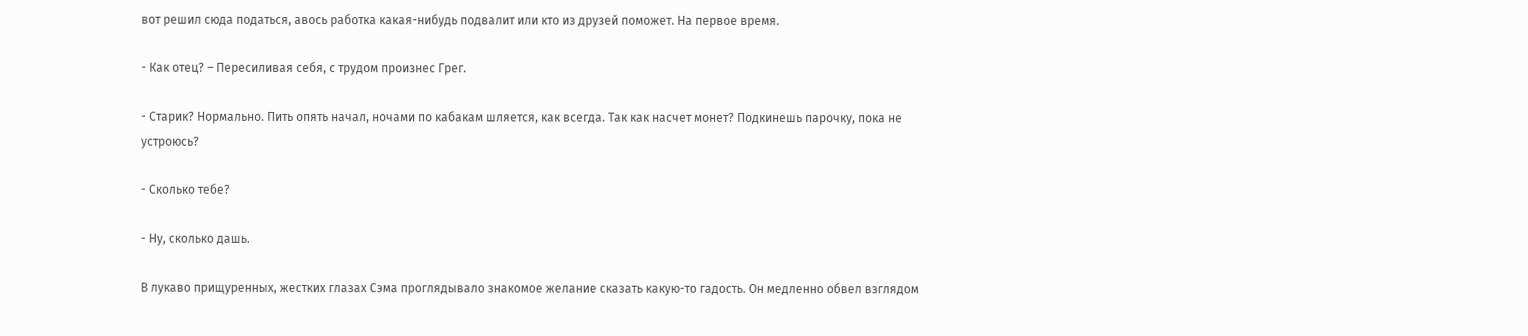вот решил сюда податься, авось работка какая-нибудь подвалит или кто из друзей поможет. На первое время.

- Как отец? – Пересиливая себя, с трудом произнес Грег.

- Старик? Нормально. Пить опять начал, ночами по кабакам шляется, как всегда. Так как насчет монет? Подкинешь парочку, пока не устроюсь?

- Сколько тебе?

- Ну, сколько дашь.

В лукаво прищуренных, жестких глазах Сэма проглядывало знакомое желание сказать какую-то гадость. Он медленно обвел взглядом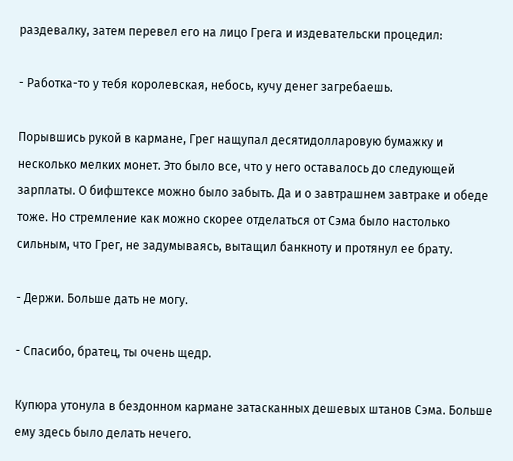раздевалку, затем перевел его на лицо Грега и издевательски процедил:

- Работка-то у тебя королевская, небось, кучу денег загребаешь.

Порывшись рукой в кармане, Грег нащупал десятидолларовую бумажку и несколько мелких монет. Это было все, что у него оставалось до следующей зарплаты. О бифштексе можно было забыть. Да и о завтрашнем завтраке и обеде тоже. Но стремление как можно скорее отделаться от Сэма было настолько сильным, что Грег, не задумываясь, вытащил банкноту и протянул ее брату.

- Держи. Больше дать не могу.

- Спасибо, братец, ты очень щедр.

Купюра утонула в бездонном кармане затасканных дешевых штанов Сэма. Больше ему здесь было делать нечего.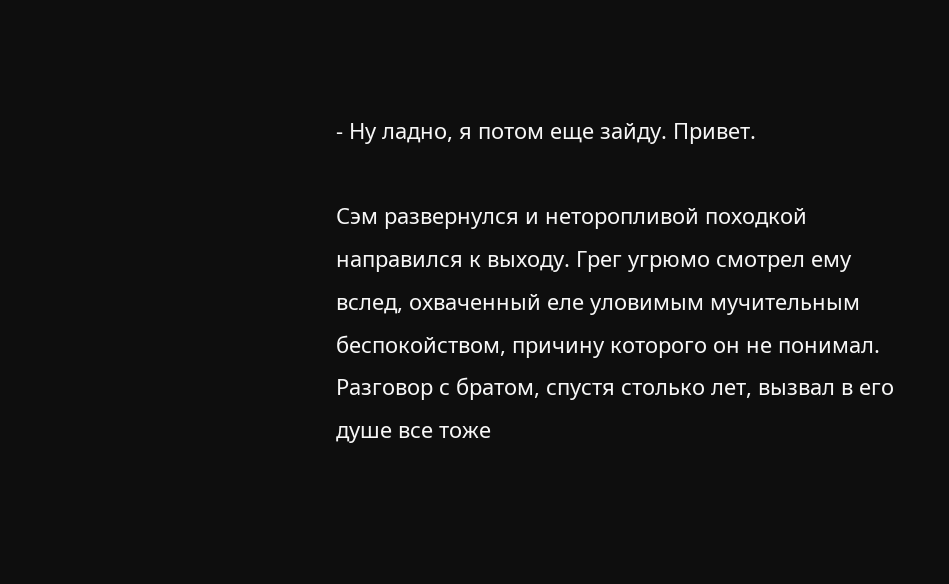- Ну ладно, я потом еще зайду. Привет.

Сэм развернулся и неторопливой походкой направился к выходу. Грег угрюмо смотрел ему вслед, охваченный еле уловимым мучительным беспокойством, причину которого он не понимал. Разговор с братом, спустя столько лет, вызвал в его душе все тоже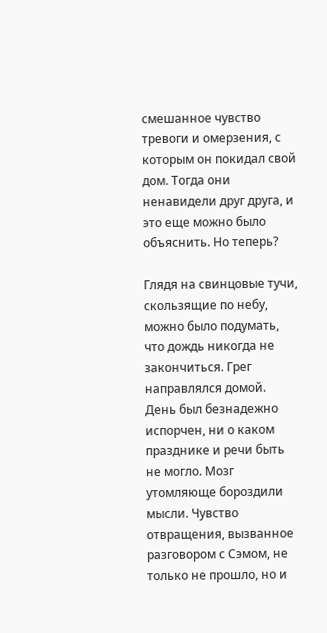смешанное чувство тревоги и омерзения, с которым он покидал свой дом. Тогда они ненавидели друг друга, и это еще можно было объяснить. Но теперь?

Глядя на свинцовые тучи, скользящие по небу, можно было подумать, что дождь никогда не закончиться. Грег направлялся домой. День был безнадежно испорчен, ни о каком празднике и речи быть не могло. Мозг утомляюще бороздили мысли. Чувство отвращения, вызванное разговором с Сэмом, не только не прошло, но и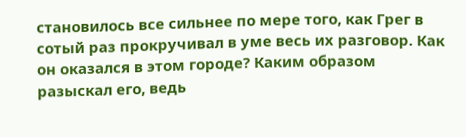становилось все сильнее по мере того, как Грег в сотый раз прокручивал в уме весь их разговор. Как он оказался в этом городе? Каким образом разыскал его, ведь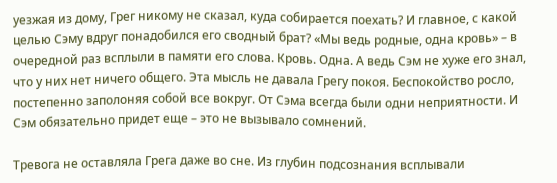уезжая из дому, Грег никому не сказал, куда собирается поехать? И главное, с какой целью Сэму вдруг понадобился его сводный брат? «Мы ведь родные, одна кровь» – в очередной раз всплыли в памяти его слова. Кровь. Одна. А ведь Сэм не хуже его знал, что у них нет ничего общего. Эта мысль не давала Грегу покоя. Беспокойство росло, постепенно заполоняя собой все вокруг. От Сэма всегда были одни неприятности. И Сэм обязательно придет еще – это не вызывало сомнений.

Тревога не оставляла Грега даже во сне. Из глубин подсознания всплывали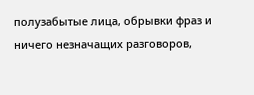полузабытые лица, обрывки фраз и ничего незначащих разговоров,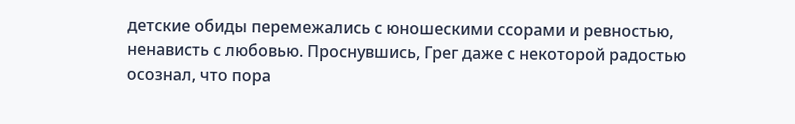детские обиды перемежались с юношескими ссорами и ревностью, ненависть с любовью. Проснувшись, Грег даже с некоторой радостью осознал, что пора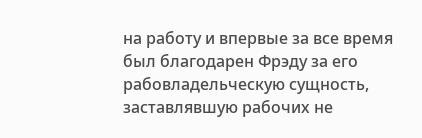на работу и впервые за все время был благодарен Фрэду за его рабовладельческую сущность, заставлявшую рабочих не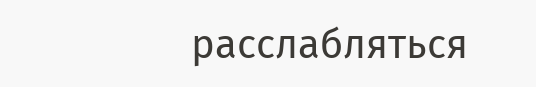расслабляться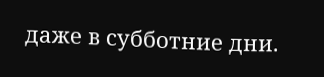даже в субботние дни.